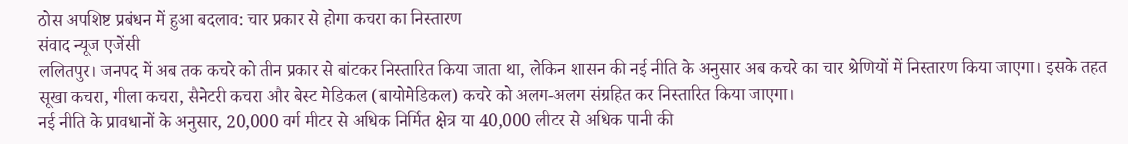ठोस अपशिष्ट प्रबंधन में हुआ बदलाव: चार प्रकार से होगा कचरा का निस्तारण
संवाद न्यूज एजेंसी
ललितपुर। जनपद में अब तक कचरे को तीन प्रकार से बांटकर निस्तारित किया जाता था, लेकिन शासन की नई नीति के अनुसार अब कचरे का चार श्रेणियों में निस्तारण किया जाएगा। इसके तहत सूखा कचरा, गीला कचरा, सैनेटरी कचरा और बेस्ट मेडिकल (बायोमेडिकल) कचरे को अलग-अलग संग्रहित कर निस्तारित किया जाएगा।
नई नीति के प्रावधानों के अनुसार, 20,000 वर्ग मीटर से अधिक निर्मित क्षेत्र या 40,000 लीटर से अधिक पानी की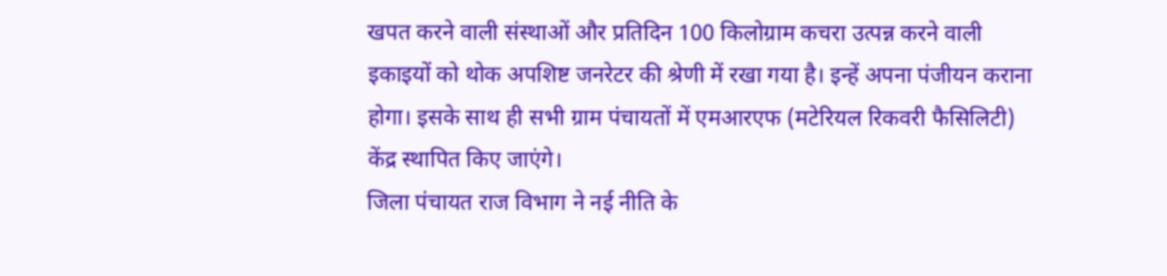खपत करने वाली संस्थाओं और प्रतिदिन 100 किलोग्राम कचरा उत्पन्न करने वाली इकाइयों को थोक अपशिष्ट जनरेटर की श्रेणी में रखा गया है। इन्हें अपना पंजीयन कराना होगा। इसके साथ ही सभी ग्राम पंचायतों में एमआरएफ (मटेरियल रिकवरी फैसिलिटी) केंद्र स्थापित किए जाएंगे।
जिला पंचायत राज विभाग ने नई नीति के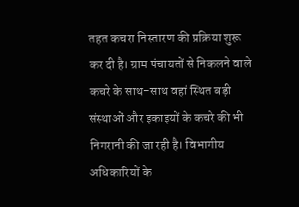तहत कचरा निस्तारण की प्रक्रिया शुरू कर दी है। ग्राम पंचायतों से निकलने वाले कचरे के साथ-साथ वहां स्थित बड़ी संस्थाओं और इकाइयों के कचरे की भी निगरानी की जा रही है। विभागीय अधिकारियों के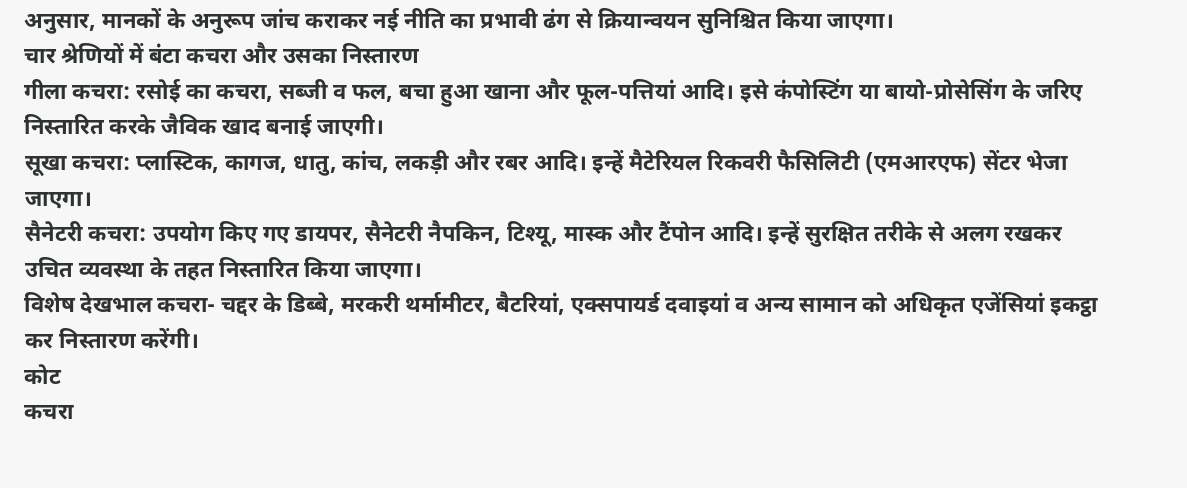अनुसार, मानकों के अनुरूप जांच कराकर नई नीति का प्रभावी ढंग से क्रियान्वयन सुनिश्चित किया जाएगा।
चार श्रेणियों में बंटा कचरा और उसका निस्तारण
गीला कचरा: रसोई का कचरा, सब्जी व फल, बचा हुआ खाना और फूल-पत्तियां आदि। इसे कंपोस्टिंग या बायो-प्रोसेसिंग के जरिए निस्तारित करके जैविक खाद बनाई जाएगी।
सूखा कचरा: प्लास्टिक, कागज, धातु, कांच, लकड़ी और रबर आदि। इन्हें मैटेरियल रिकवरी फैसिलिटी (एमआरएफ) सेंटर भेजा जाएगा।
सैनेटरी कचरा: उपयोग किए गए डायपर, सैनेटरी नैपकिन, टिश्यू, मास्क और टैंपोन आदि। इन्हें सुरक्षित तरीके से अलग रखकर उचित व्यवस्था के तहत निस्तारित किया जाएगा।
विशेष देखभाल कचरा- चद्दर के डिब्बे, मरकरी थर्मामीटर, बैटरियां, एक्सपायर्ड दवाइयां व अन्य सामान को अधिकृत एजेंसियां इकट्ठा कर निस्तारण करेंगी।
कोट
कचरा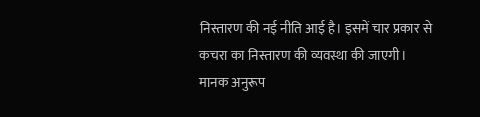निस्तारण की नई नीति आई है। इसमें चार प्रकार से कचरा का निस्तारण की व्यवस्था की जाएगी। मानक अनुरूप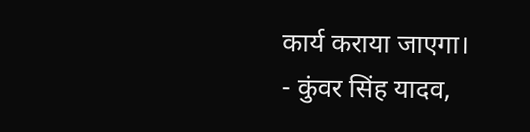कार्य कराया जाएगा।
- कुंवर सिंह यादव,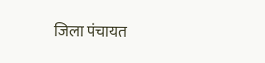जिला पंचायत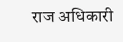राज अधिकारी